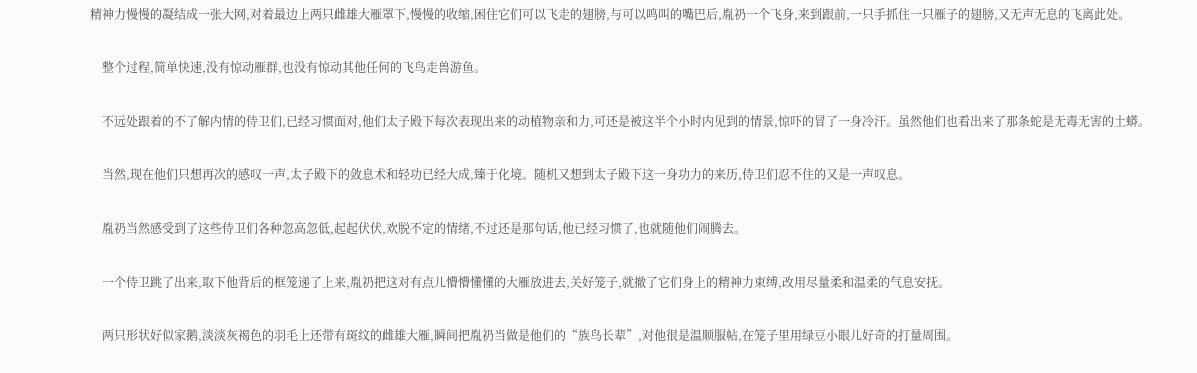精神力慢慢的凝结成一张大网,对着最边上两只雌雄大雁罩下,慢慢的收缩,困住它们可以飞走的翅膀,与可以鸣叫的嘴巴后,胤礽一个飞身,来到跟前,一只手抓住一只雁子的翅膀,又无声无息的飞离此处。

    整个过程,简单快速,没有惊动雁群,也没有惊动其他任何的飞鸟走兽游鱼。

    不远处跟着的不了解内情的侍卫们,已经习惯面对,他们太子殿下每次表现出来的动植物亲和力,可还是被这半个小时内见到的情景,惊吓的冒了一身冷汗。虽然他们也看出来了那条蛇是无毒无害的土蟒。

    当然,现在他们只想再次的感叹一声,太子殿下的敛息术和轻功已经大成,臻于化境。随机又想到太子殿下这一身功力的来历,侍卫们忍不住的又是一声叹息。

    胤礽当然感受到了这些侍卫们各种忽高忽低,起起伏伏,欢脱不定的情绪,不过还是那句话,他已经习惯了,也就随他们闹腾去。

    一个侍卫跳了出来,取下他背后的框笼递了上来,胤礽把这对有点儿懵懵懂懂的大雁放进去,关好笼子,就撤了它们身上的精神力束缚,改用尽量柔和温柔的气息安抚。

    两只形状好似家鹅,淡淡灰褐色的羽毛上还带有斑纹的雌雄大雁,瞬间把胤礽当做是他们的“族鸟长辈”,对他很是温顺服帖,在笼子里用绿豆小眼儿好奇的打量周围。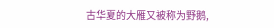古华夏的大雁又被称为野鹅,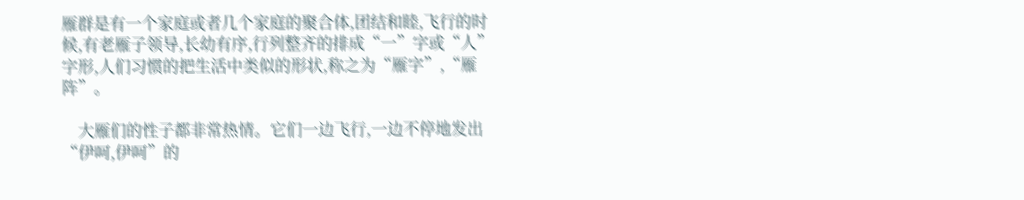雁群是有一个家庭或者几个家庭的聚合体,团结和睦,飞行的时候,有老雁子领导,长幼有序,行列整齐的排成“一”字或“人”字形,人们习惯的把生活中类似的形状,称之为“雁字”,“雁阵”。

    大雁们的性子都非常热情。它们一边飞行,一边不停地发出“伊呵,伊呵”的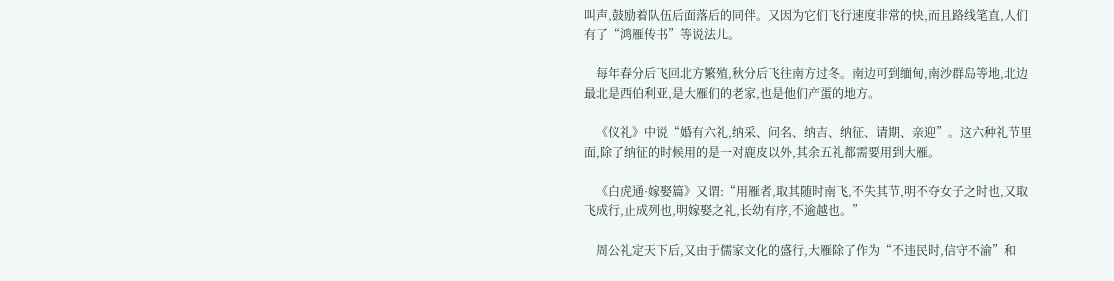叫声,鼓励着队伍后面落后的同伴。又因为它们飞行速度非常的快,而且路线笔直,人们有了“鸿雁传书”等说法儿。

    每年春分后飞回北方繁殖,秋分后飞往南方过冬。南边可到缅甸,南沙群岛等地,北边最北是西伯利亚,是大雁们的老家,也是他们产蛋的地方。

    《仪礼》中说“婚有六礼,纳采、问名、纳吉、纳征、请期、亲迎”。这六种礼节里面,除了纳征的时候用的是一对鹿皮以外,其余五礼都需要用到大雁。

    《白虎通·嫁娶篇》又谓:“用雁者,取其随时南飞,不失其节,明不夺女子之时也,又取飞成行,止成列也,明嫁娶之礼,长幼有序,不逾越也。”

    周公礼定天下后,又由于儒家文化的盛行,大雁除了作为“不违民时,信守不渝”和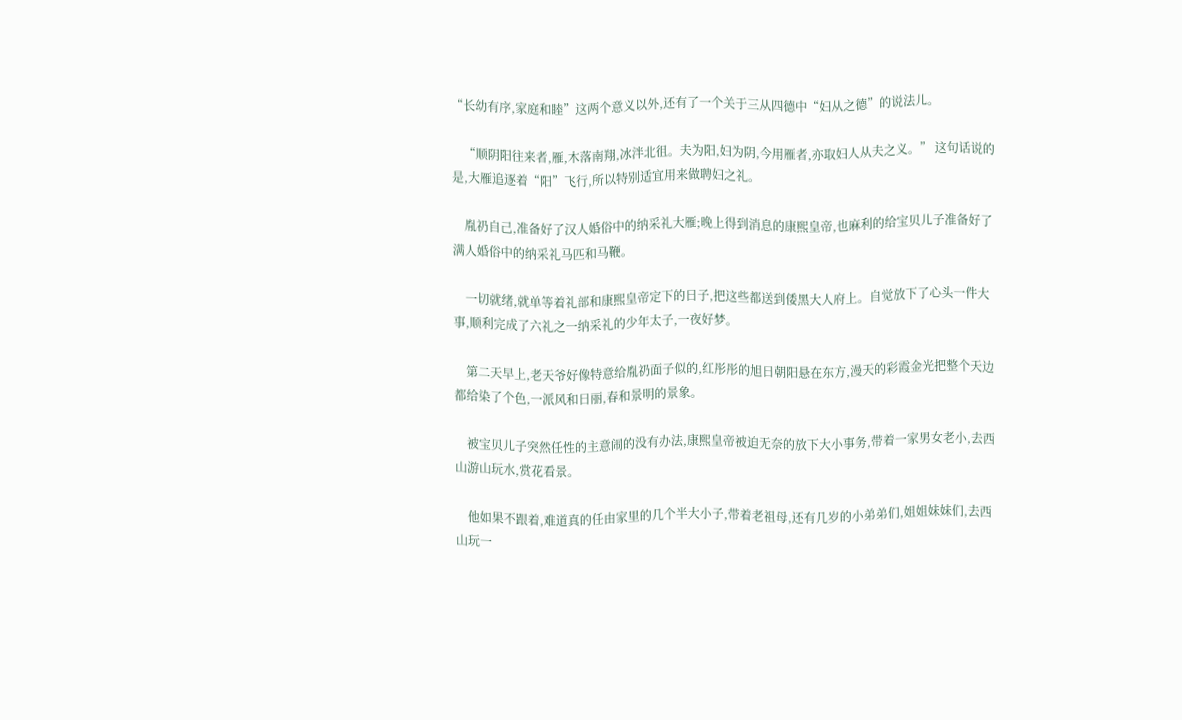“长幼有序,家庭和睦”这两个意义以外,还有了一个关于三从四德中“妇从之德”的说法儿。

    “顺阴阳往来者,雁,木落南翔,冰泮北徂。夫为阳,妇为阴,今用雁者,亦取妇人从夫之义。” 这句话说的是,大雁追逐着“阳”飞行,所以特别适宜用来做聘妇之礼。

    胤礽自己,准备好了汉人婚俗中的纳采礼大雁;晚上得到消息的康熙皇帝,也麻利的给宝贝儿子准备好了满人婚俗中的纳采礼马匹和马鞭。

    一切就绪,就单等着礼部和康熙皇帝定下的日子,把这些都送到倭黑大人府上。自觉放下了心头一件大事,顺利完成了六礼之一纳采礼的少年太子,一夜好梦。

    第二天早上,老天爷好像特意给胤礽面子似的,红彤彤的旭日朝阳悬在东方,漫天的彩霞金光把整个天边都给染了个色,一派风和日丽,春和景明的景象。

    被宝贝儿子突然任性的主意闹的没有办法,康熙皇帝被迫无奈的放下大小事务,带着一家男女老小,去西山游山玩水,赏花看景。

    他如果不跟着,难道真的任由家里的几个半大小子,带着老祖母,还有几岁的小弟弟们,姐姐妹妹们,去西山玩一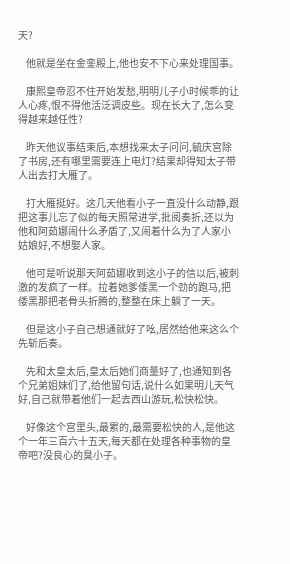天?

    他就是坐在金銮殿上,他也安不下心来处理国事。

    康熙皇帝忍不住开始发愁,明明儿子小时候乖的让人心疼,恨不得他活泛调皮些。现在长大了,怎么变得越来越任性?

    昨天他议事结束后,本想找来太子问问,毓庆宫除了书房,还有哪里需要连上电灯?结果却得知太子带人出去打大雁了。

    打大雁挺好。这几天他看小子一直没什么动静,跟把这事儿忘了似的每天照常进学,批阅奏折,还以为他和阿茹娜闹什么矛盾了,又闹着什么为了人家小姑娘好,不想娶人家。

    他可是听说那天阿茹娜收到这小子的信以后,被刺激的发疯了一样。拉着她爹倭黑一个劲的跑马,把倭黑那把老骨头折腾的,整整在床上躺了一天。

    但是这小子自己想通就好了吆,居然给他来这么个先斩后奏。

    先和太皇太后,皇太后她们商量好了,也通知到各个兄弟姐妹们了,给他留句话,说什么如果明儿天气好,自己就带着他们一起去西山游玩,松快松快。

    好像这个宫里头,最累的,最需要松快的人,是他这个一年三百六十五天,每天都在处理各种事物的皇帝吧?没良心的臭小子。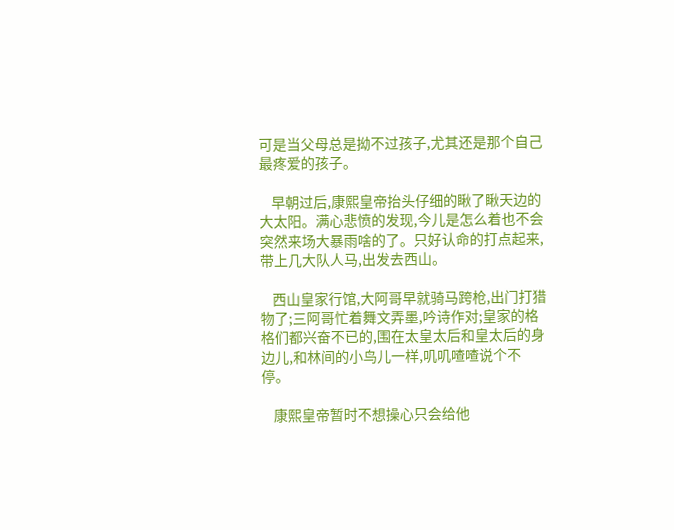可是当父母总是拗不过孩子,尤其还是那个自己最疼爱的孩子。

    早朝过后,康熙皇帝抬头仔细的瞅了瞅天边的大太阳。满心悲愤的发现,今儿是怎么着也不会突然来场大暴雨啥的了。只好认命的打点起来,带上几大队人马,出发去西山。

    西山皇家行馆,大阿哥早就骑马跨枪,出门打猎物了;三阿哥忙着舞文弄墨,吟诗作对;皇家的格格们都兴奋不已的,围在太皇太后和皇太后的身边儿,和林间的小鸟儿一样,叽叽喳喳说个不停。

    康熙皇帝暂时不想操心只会给他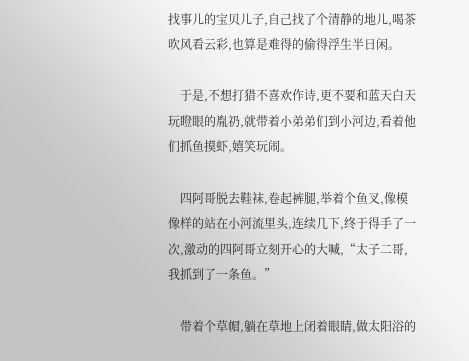找事儿的宝贝儿子,自己找了个清静的地儿,喝茶吹风看云彩,也算是难得的偷得浮生半日闲。

    于是,不想打猎不喜欢作诗,更不要和蓝天白天玩瞪眼的胤礽,就带着小弟弟们到小河边,看着他们抓鱼摸虾,嬉笑玩闹。

    四阿哥脱去鞋袜,卷起裤腿,举着个鱼叉,像模像样的站在小河流里头,连续几下,终于得手了一次,激动的四阿哥立刻开心的大喊,“太子二哥,我抓到了一条鱼。”

    带着个草帽,躺在草地上闭着眼睛,做太阳浴的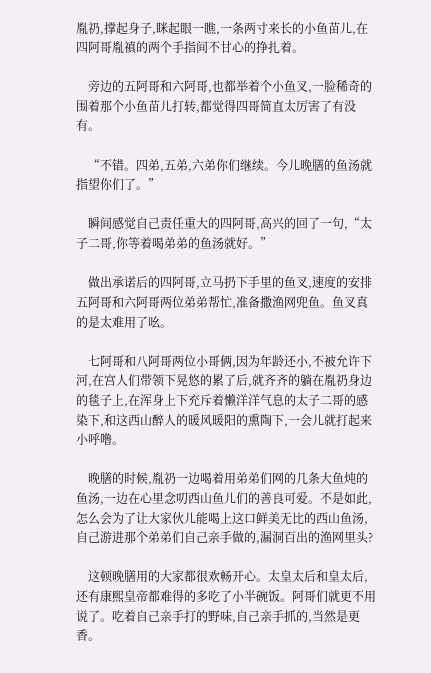胤礽,撑起身子,眯起眼一瞧,一条两寸来长的小鱼苗儿,在四阿哥胤禛的两个手指间不甘心的挣扎着。

    旁边的五阿哥和六阿哥,也都举着个小鱼叉,一脸稀奇的围着那个小鱼苗儿打转,都觉得四哥简直太厉害了有没有。

    “不错。四弟,五弟,六弟你们继续。今儿晚膳的鱼汤就指望你们了。”

    瞬间感觉自己责任重大的四阿哥,高兴的回了一句,“太子二哥,你等着喝弟弟的鱼汤就好。”

    做出承诺后的四阿哥,立马扔下手里的鱼叉,速度的安排五阿哥和六阿哥两位弟弟帮忙,准备撒渔网兜鱼。鱼叉真的是太难用了吆。

    七阿哥和八阿哥两位小哥俩,因为年龄还小,不被允许下河,在宫人们带领下晃悠的累了后,就齐齐的躺在胤礽身边的毯子上,在浑身上下充斥着懒洋洋气息的太子二哥的感染下,和这西山醉人的暖风暖阳的熏陶下,一会儿就打起来小呼噜。

    晚膳的时候,胤礽一边喝着用弟弟们网的几条大鱼炖的鱼汤,一边在心里念叨西山鱼儿们的善良可爱。不是如此,怎么会为了让大家伙儿能喝上这口鲜美无比的西山鱼汤,自己游进那个弟弟们自己亲手做的,漏洞百出的渔网里头?

    这顿晚膳用的大家都很欢畅开心。太皇太后和皇太后,还有康熙皇帝都难得的多吃了小半碗饭。阿哥们就更不用说了。吃着自己亲手打的野味,自己亲手抓的,当然是更香。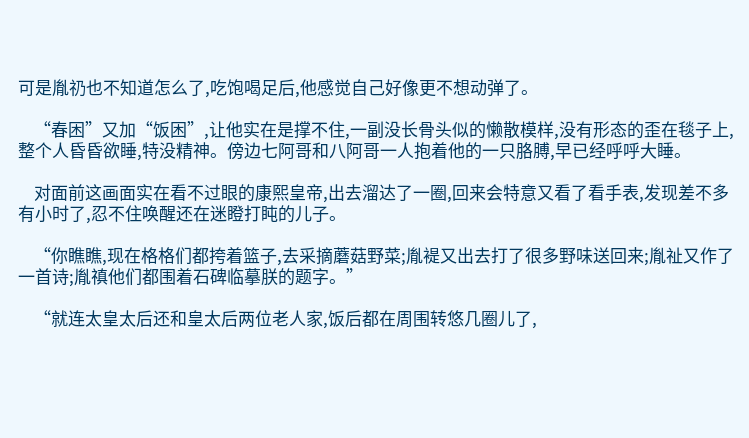可是胤礽也不知道怎么了,吃饱喝足后,他感觉自己好像更不想动弹了。

    “春困”又加“饭困”,让他实在是撑不住,一副没长骨头似的懒散模样,没有形态的歪在毯子上,整个人昏昏欲睡,特没精神。傍边七阿哥和八阿哥一人抱着他的一只胳膊,早已经呼呼大睡。

    对面前这画面实在看不过眼的康熙皇帝,出去溜达了一圈,回来会特意又看了看手表,发现差不多有小时了,忍不住唤醒还在迷瞪打盹的儿子。

    “你瞧瞧,现在格格们都挎着篮子,去采摘蘑菇野菜;胤褆又出去打了很多野味送回来;胤祉又作了一首诗;胤禛他们都围着石碑临摹朕的题字。”

    “就连太皇太后还和皇太后两位老人家,饭后都在周围转悠几圈儿了,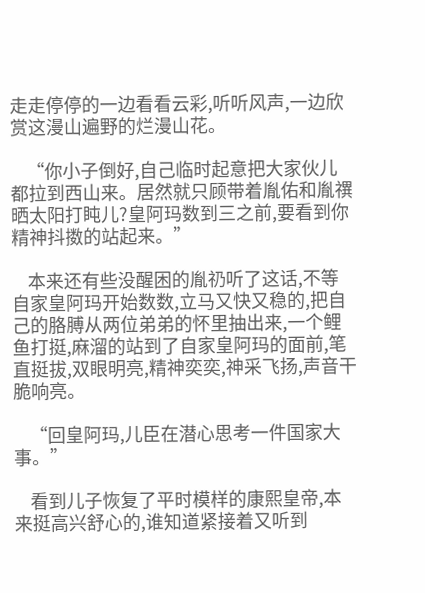走走停停的一边看看云彩,听听风声,一边欣赏这漫山遍野的烂漫山花。

    “你小子倒好,自己临时起意把大家伙儿都拉到西山来。居然就只顾带着胤佑和胤禩晒太阳打盹儿?皇阿玛数到三之前,要看到你精神抖擞的站起来。”

    本来还有些没醒困的胤礽听了这话,不等自家皇阿玛开始数数,立马又快又稳的,把自己的胳膊从两位弟弟的怀里抽出来,一个鲤鱼打挺,麻溜的站到了自家皇阿玛的面前,笔直挺拔,双眼明亮,精神奕奕,神采飞扬,声音干脆响亮。

    “回皇阿玛,儿臣在潜心思考一件国家大事。”

    看到儿子恢复了平时模样的康熙皇帝,本来挺高兴舒心的,谁知道紧接着又听到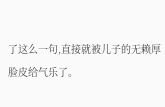了这么一句,直接就被儿子的无赖厚脸皮给气乐了。